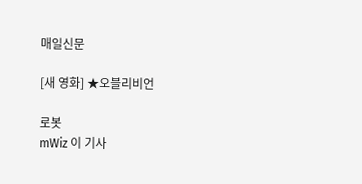매일신문

[새 영화] ★오블리비언

로봇
mWiz 이 기사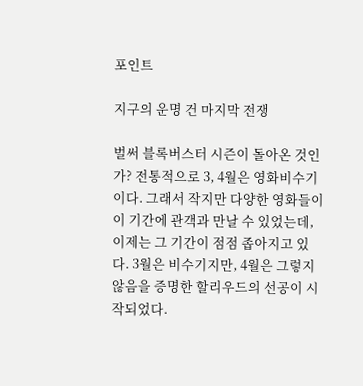포인트

지구의 운명 건 마지막 전쟁

벌써 블록버스터 시즌이 돌아온 것인가? 전통적으로 3, 4월은 영화비수기이다. 그래서 작지만 다양한 영화들이 이 기간에 관객과 만날 수 있었는데, 이제는 그 기간이 점점 좁아지고 있다. 3월은 비수기지만, 4월은 그렇지 않음을 증명한 할리우드의 선공이 시작되었다.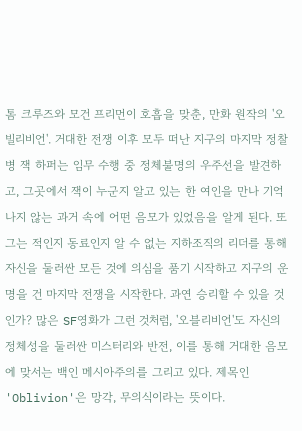톰 크루즈와 모건 프리먼이 호흡을 맞춘, 만화 원작의 '오빌리비언'. 거대한 전쟁 이후 모두 떠난 지구의 마지막 정찰병 잭 하퍼는 임무 수행 중 정체불명의 우주선을 발견하고, 그곳에서 잭이 누군지 알고 있는 한 여인을 만나 기억나지 않는 과거 속에 어떤 음모가 있었음을 알게 된다. 또 그는 적인지 동료인지 알 수 없는 지하조직의 리더를 통해 자신을 둘러싼 모든 것에 의심을 품기 시작하고 지구의 운명을 건 마지막 전쟁을 시작한다. 과연 승리할 수 있을 것인가? 많은 SF영화가 그런 것처럼, '오블리비언'도 자신의 정체성을 둘러싼 미스터리와 반전, 이를 통해 거대한 음모에 맞서는 백인 메시아주의를 그리고 있다. 제목인 'Oblivion'은 망각, 무의식이라는 뜻이다.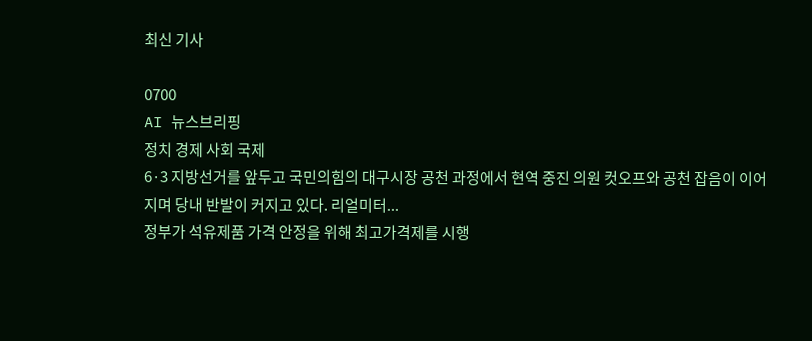최신 기사

0700
AI 뉴스브리핑
정치 경제 사회 국제
6·3 지방선거를 앞두고 국민의힘의 대구시장 공천 과정에서 현역 중진 의원 컷오프와 공천 잡음이 이어지며 당내 반발이 커지고 있다. 리얼미터...
정부가 석유제품 가격 안정을 위해 최고가격제를 시행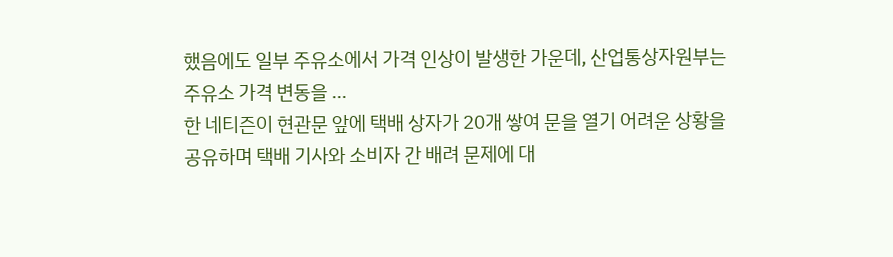했음에도 일부 주유소에서 가격 인상이 발생한 가운데, 산업통상자원부는 주유소 가격 변동을 ...
한 네티즌이 현관문 앞에 택배 상자가 20개 쌓여 문을 열기 어려운 상황을 공유하며 택배 기사와 소비자 간 배려 문제에 대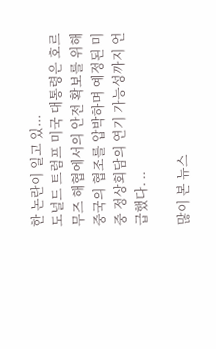한 논란이 일고 있...
도널드 트럼프 미국 대통령은 호르무즈 해협에서의 안전 확보를 위해 중국의 협조를 압박하며 예정된 미중 정상회담의 연기 가능성까지 언급했다. ..

많이 본 뉴스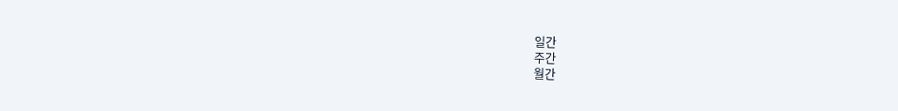일간
주간
월간